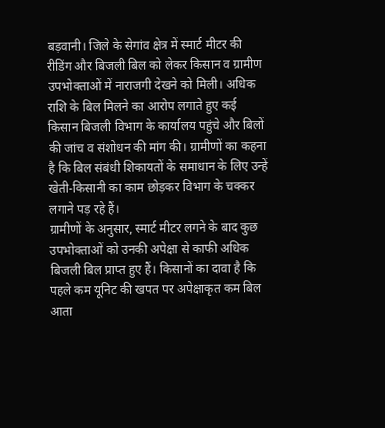बड़वानी। जिले के सेगांव क्षेत्र में स्मार्ट मीटर की रीडिंग और बिजली बिल को लेकर किसान व ग्रामीण उपभोक्ताओं में नाराजगी देखने को मिली। अधिक राशि के बिल मिलने का आरोप लगाते हुए कई किसान बिजली विभाग के कार्यालय पहुंचे और बिलों की जांच व संशोधन की मांग की। ग्रामीणों का कहना है कि बिल संबंधी शिकायतों के समाधान के लिए उन्हें खेती-किसानी का काम छोड़कर विभाग के चक्कर लगाने पड़ रहे हैं।
ग्रामीणों के अनुसार, स्मार्ट मीटर लगने के बाद कुछ उपभोक्ताओं को उनकी अपेक्षा से काफी अधिक बिजली बिल प्राप्त हुए हैं। किसानों का दावा है कि पहले कम यूनिट की खपत पर अपेक्षाकृत कम बिल आता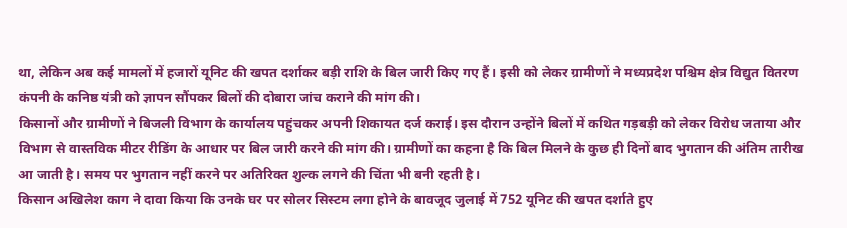था, लेकिन अब कई मामलों में हजारों यूनिट की खपत दर्शाकर बड़ी राशि के बिल जारी किए गए हैं। इसी को लेकर ग्रामीणों ने मध्यप्रदेश पश्चिम क्षेत्र विद्युत वितरण कंपनी के कनिष्ठ यंत्री को ज्ञापन सौंपकर बिलों की दोबारा जांच कराने की मांग की।
किसानों और ग्रामीणों ने बिजली विभाग के कार्यालय पहुंचकर अपनी शिकायत दर्ज कराई। इस दौरान उन्होंने बिलों में कथित गड़बड़ी को लेकर विरोध जताया और विभाग से वास्तविक मीटर रीडिंग के आधार पर बिल जारी करने की मांग की। ग्रामीणों का कहना है कि बिल मिलने के कुछ ही दिनों बाद भुगतान की अंतिम तारीख आ जाती है। समय पर भुगतान नहीं करने पर अतिरिक्त शुल्क लगने की चिंता भी बनी रहती है।
किसान अखिलेश काग ने दावा किया कि उनके घर पर सोलर सिस्टम लगा होने के बावजूद जुलाई में 752 यूनिट की खपत दर्शाते हुए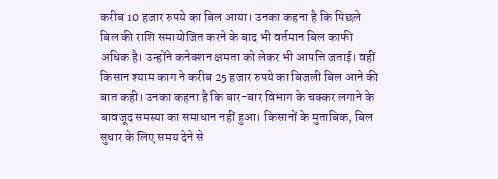करीब 10 हजार रुपये का बिल आया। उनका कहना है कि पिछले बिल की राशि समायोजित करने के बाद भी वर्तमान बिल काफी अधिक है। उन्होंने कनेक्शन क्षमता को लेकर भी आपत्ति जताई। वहीं किसान श्याम काग ने करीब 25 हजार रुपये का बिजली बिल आने की बात कही। उनका कहना है कि बार-बार विभाग के चक्कर लगाने के बावजूद समस्या का समाधान नहीं हुआ। किसानों के मुताबिक, बिल सुधार के लिए समय देने से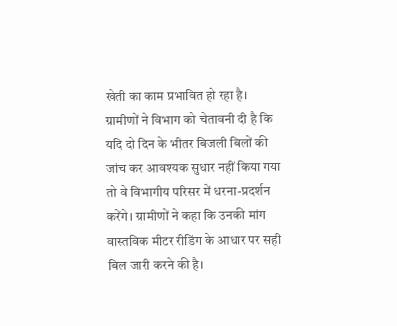खेती का काम प्रभावित हो रहा है।
ग्रामीणों ने विभाग को चेतावनी दी है कि यदि दो दिन के भीतर बिजली बिलों की जांच कर आवश्यक सुधार नहीं किया गया तो वे विभागीय परिसर में धरना-प्रदर्शन करेंगे। ग्रामीणों ने कहा कि उनकी मांग वास्तविक मीटर रीडिंग के आधार पर सही बिल जारी करने की है।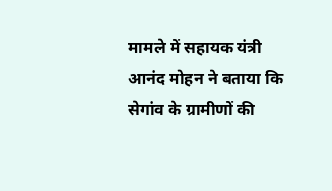मामले में सहायक यंत्री आनंद मोहन ने बताया कि सेगांव के ग्रामीणों की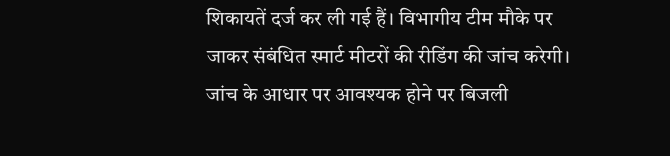शिकायतें दर्ज कर ली गई हैं। विभागीय टीम मौके पर जाकर संबंधित स्मार्ट मीटरों की रीडिंग की जांच करेगी। जांच के आधार पर आवश्यक होने पर बिजली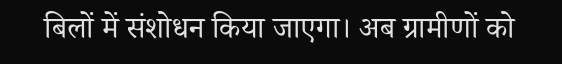बिलों में संशोधन किया जाएगा। अब ग्रामीणों को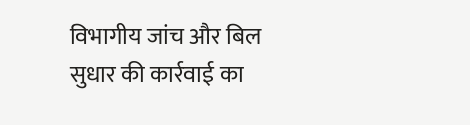विभागीय जांच और बिल सुधार की कार्रवाई का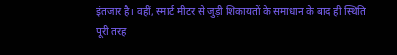इंतजार है। वहीं, स्मार्ट मीटर से जुड़ी शिकायतों के समाधान के बाद ही स्थिति पूरी तरह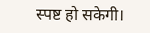स्पष्ट हो सकेगी।